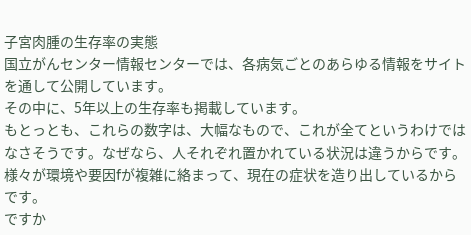子宮肉腫の生存率の実態
国立がんセンター情報センターでは、各病気ごとのあらゆる情報をサイトを通して公開しています。
その中に、5年以上の生存率も掲載しています。
もとっとも、これらの数字は、大幅なもので、これが全てというわけではなさそうです。なぜなら、人それぞれ置かれている状況は違うからです。様々が環境や要因fが複雑に絡まって、現在の症状を造り出しているからです。
ですか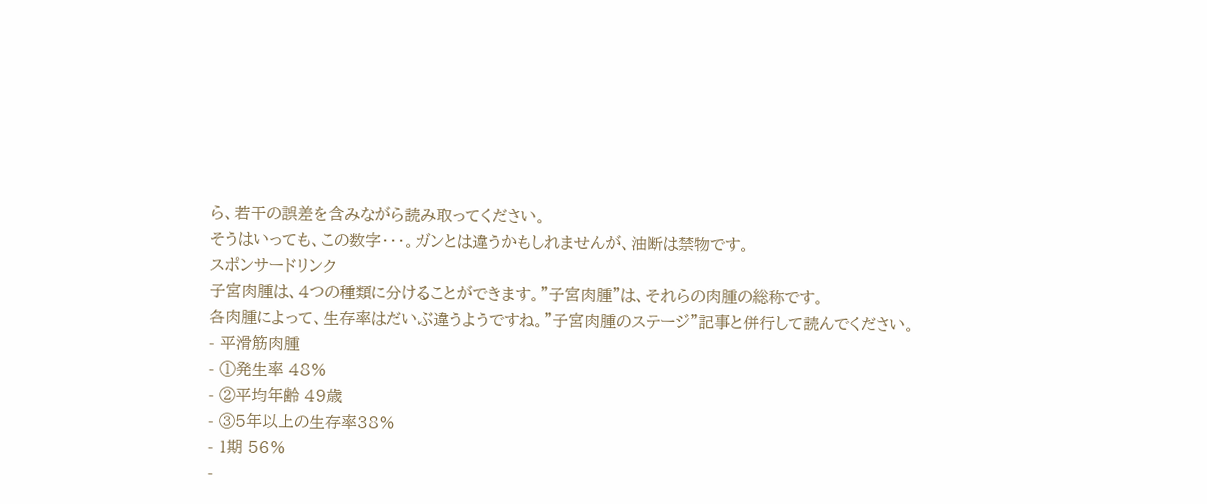ら、若干の誤差を含みながら読み取ってください。
そうはいっても、この数字・・・。ガンとは違うかもしれませんが、油断は禁物です。
スポンサードリンク
子宮肉腫は、4つの種類に分けることができます。"子宮肉腫"は、それらの肉腫の総称です。
各肉腫によって、生存率はだいぶ違うようですね。"子宮肉腫のステージ"記事と併行して読んでください。
- 平滑筋肉腫
- ①発生率 48%
- ②平均年齢 49歳
- ③5年以上の生存率38%
- 1期 56%
-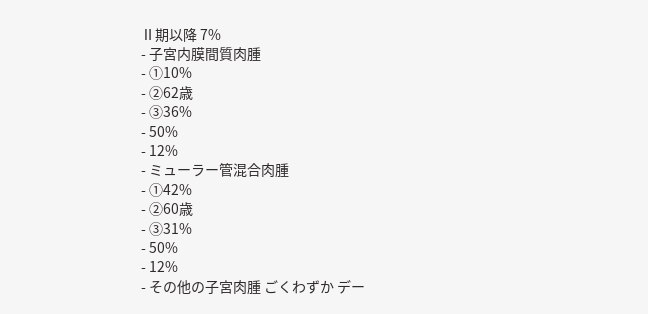Ⅱ期以降 7%
- 子宮内膜間質肉腫
- ①10%
- ②62歳
- ③36%
- 50%
- 12%
- ミューラー管混合肉腫
- ①42%
- ②60歳
- ③31%
- 50%
- 12%
- その他の子宮肉腫 ごくわずか デー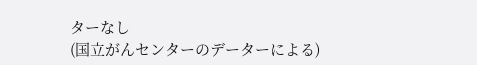ターなし
(国立がんセンターのデーターによる)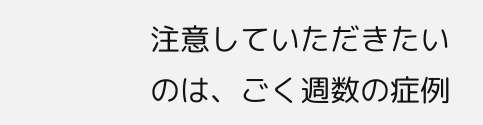注意していただきたいのは、ごく週数の症例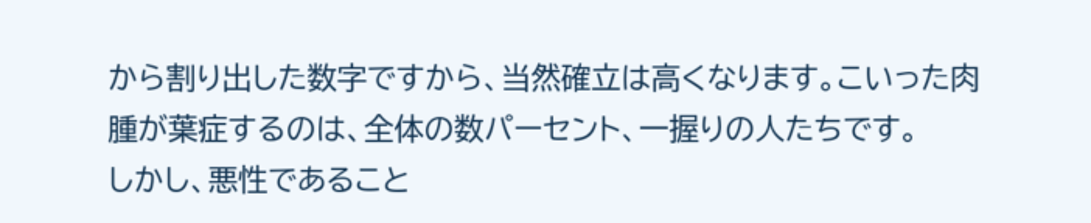から割り出した数字ですから、当然確立は高くなります。こいった肉腫が葉症するのは、全体の数パーセント、一握りの人たちです。
しかし、悪性であること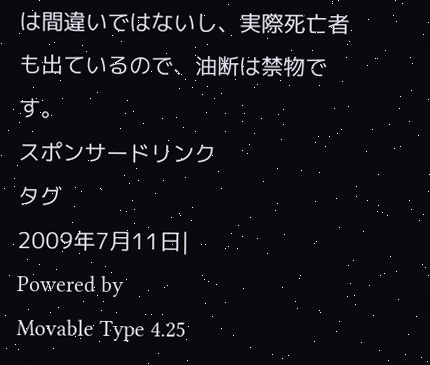は間違いではないし、実際死亡者も出ているので、油断は禁物です。
スポンサードリンク
タグ
2009年7月11日|
Powered by
Movable Type 4.25